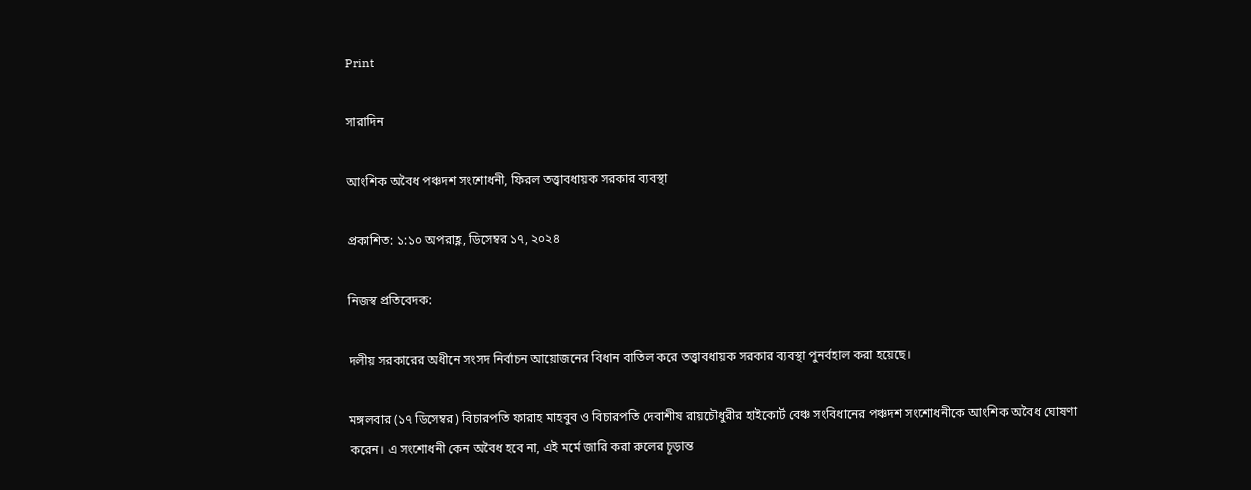Print

সারাদিন

আংশিক অবৈধ পঞ্চদশ সংশোধনী, ফিরল তত্ত্বাবধায়ক সরকার ব্যবস্থা

প্রকাশিত: ১:১০ অপরাহ্ণ, ডিসেম্বর ১৭, ২০২৪

নিজস্ব প্রতিবেদক:

দলীয় সরকারের অধীনে সংসদ নির্বাচন আয়োজনের বিধান বাতিল করে তত্ত্বাবধায়ক সরকার ব্যবস্থা পুনর্বহাল করা হয়েছে।

মঙ্গলবার (১৭ ডিসেম্বর) বিচারপতি ফারাহ মাহবুব ও বিচারপতি দেবাশীষ রায়চৌধুরীর হাইকোর্ট বেঞ্চ সংবিধানের পঞ্চদশ সংশোধনীকে আংশিক অবৈধ ঘোষণা করেন। এ সংশোধনী কেন অবৈধ হবে না, এই মর্মে জারি করা রুলের চূড়ান্ত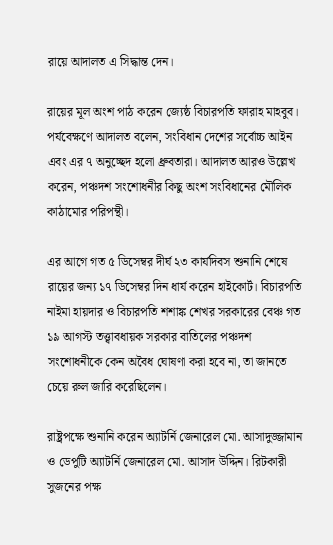রায়ে আদালত এ সিদ্ধান্ত দেন।

রায়ের মূল অংশ পাঠ করেন জ্যেষ্ঠ বিচারপতি ফারাহ মাহবুব। পর্যবেক্ষণে আদালত বলেন, সংবিধান দেশের সর্বোচ্চ আইন এবং এর ৭ অনুচ্ছেদ হলো ধ্রুবতারা। আদালত আরও উল্লেখ করেন, পঞ্চদশ সংশোধনীর কিছু অংশ সংবিধানের মৌলিক কাঠামোর পরিপন্থী।

এর আগে গত ৫ ডিসেম্বর দীর্ঘ ২৩ কার্যদিবস শুনানি শেষে রায়ের জন্য ১৭ ডিসেম্বর দিন ধার্য করেন হাইকোর্ট। বিচারপতি নাইমা হায়দার ও বিচারপতি শশাঙ্ক শেখর সরকারের বেঞ্চ গত ১৯ আগস্ট তত্ত্বাবধায়ক সরকার বাতিলের পঞ্চদশ সংশোধনীকে কেন অবৈধ ঘোষণা করা হবে না, তা জানতে চেয়ে রুল জারি করেছিলেন।

রাষ্ট্রপক্ষে শুনানি করেন অ্যাটর্নি জেনারেল মো. আসাদুজ্জামান ও ডেপুটি অ্যাটর্নি জেনারেল মো. আসাদ উদ্দিন। রিটকারী সুজনের পক্ষ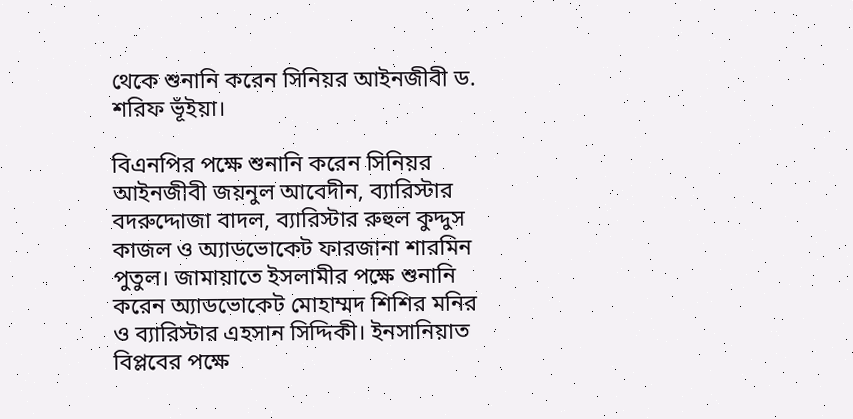থেকে শুনানি করেন সিনিয়র আইনজীবী ড. শরিফ ভূঁইয়া।

বিএনপির পক্ষে শুনানি করেন সিনিয়র আইনজীবী জয়নুল আবেদীন, ব্যারিস্টার বদরুদ্দোজা বাদল, ব্যারিস্টার রুহুল কুদ্দুস কাজল ও অ্যাডভোকেট ফারজানা শারমিন পুতুল। জামায়াতে ইসলামীর পক্ষে শুনানি করেন অ্যাডভোকেট মোহাম্মদ শিশির মনির ও ব্যারিস্টার এহসান সিদ্দিকী। ইনসানিয়াত বিপ্লবের পক্ষে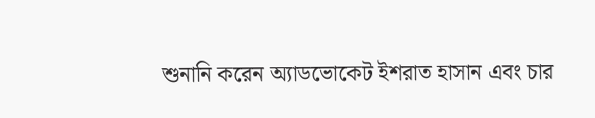শুনানি করেন অ্যাডভোকেট ইশরাত হাসান এবং চার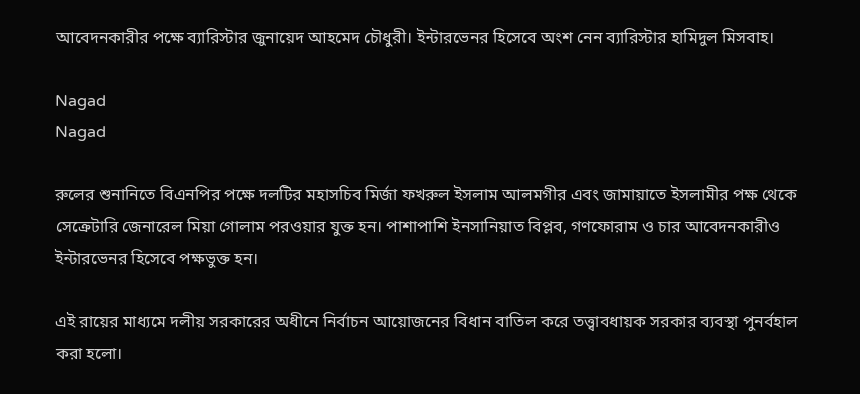আবেদনকারীর পক্ষে ব্যারিস্টার জুনায়েদ আহমেদ চৌধুরী। ইন্টারভেনর হিসেবে অংশ নেন ব্যারিস্টার হামিদুল মিসবাহ।

Nagad
Nagad

রুলের শুনানিতে বিএনপির পক্ষে দলটির মহাসচিব মির্জা ফখরুল ইসলাম আলমগীর এবং জামায়াতে ইসলামীর পক্ষ থেকে সেক্রেটারি জেনারেল মিয়া গোলাম পরওয়ার যুক্ত হন। পাশাপাশি ইনসানিয়াত বিপ্লব, গণফোরাম ও চার আবেদনকারীও ইন্টারভেনর হিসেবে পক্ষভুক্ত হন।

এই রায়ের মাধ্যমে দলীয় সরকারের অধীনে নির্বাচন আয়োজনের বিধান বাতিল করে তত্ত্বাবধায়ক সরকার ব্যবস্থা পুনর্বহাল করা হলো।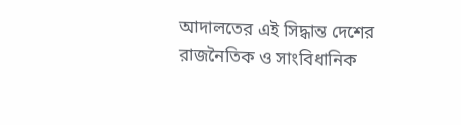আদালতের এই সিদ্ধান্ত দেশের রাজনৈতিক ও সাংবিধানিক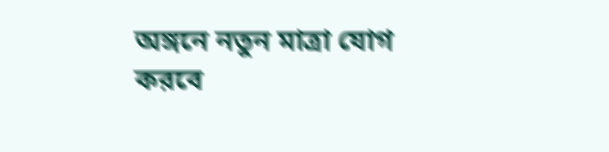অঙ্গনে নতুন মাত্রা যোগ করবে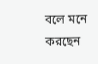বলে মনে করছেন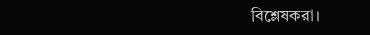বিশ্লেষকরা।